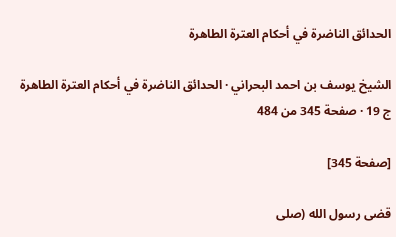الحدائق الناضرة في أحكام العترة الطاهرة

الشيخ يوسف بن احمد البحراني · الحدائق الناضرة في أحكام العترة الطاهرة ج 19 · صفحة 345 من 484

[صفحة 345]

قضى رسول الله (صلى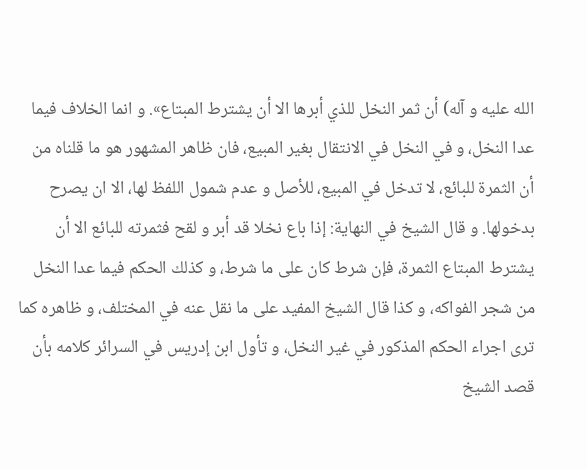الله عليه و آله) أن ثمر النخل للذي أبرها الا أن يشترط المبتاع». و انما الخلاف فيما عدا النخل، و في النخل في الانتقال بغير المبيع، فان ظاهر المشهور هو ما قلناه من أن الثمرة للبائع، لا تدخل في المبيع، للأصل و عدم شمول اللفظ لها، الا ان يصرح بدخولها. و قال الشيخ في النهاية: إذا باع نخلا قد أبر و لقح فثمرته للبائع الا أن يشترط المبتاع الثمرة، فإن شرط كان على ما شرط، و كذلك الحكم فيما عدا النخل من شجر الفواكه، و كذا قال الشيخ المفيد على ما نقل عنه في المختلف، و ظاهره كما ترى اجراء الحكم المذكور في غير النخل، و تأول ابن إدريس في السرائر كلامه بأن قصد الشيخ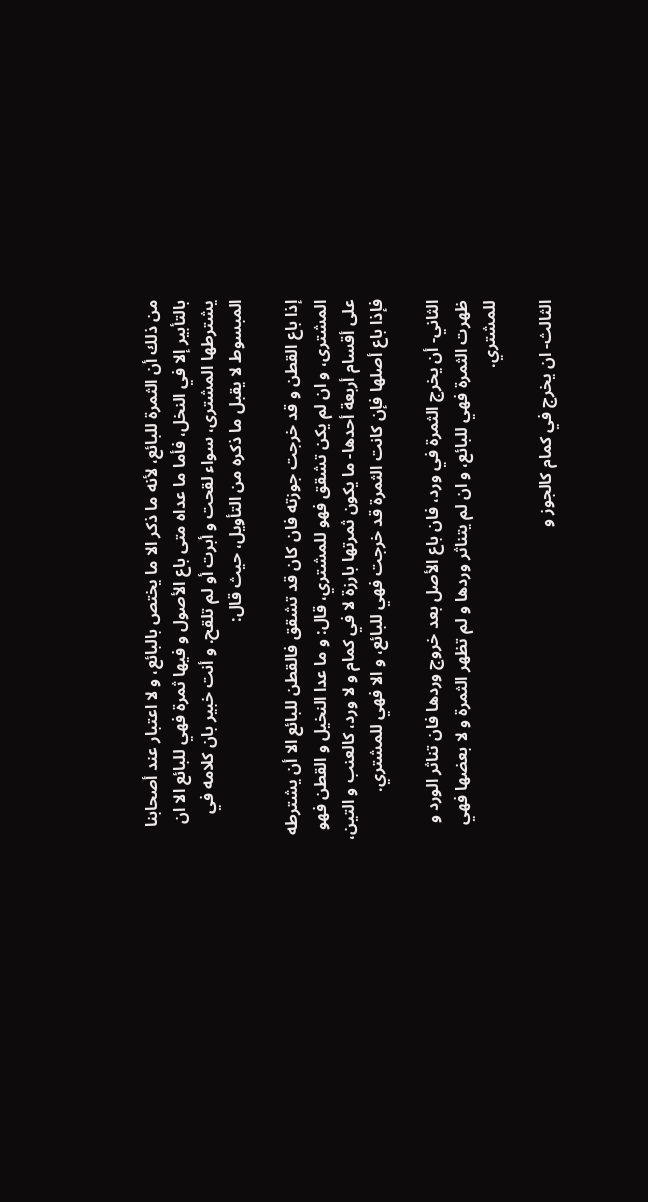من ذلك أن الثمرة للبائع، لأنه ما ذكر الا ما يختص بالبائع، و لا اعتبار عند أصحابنا بالتأبير إلا في النخل، فأما ما عداه متى باع الأصول و فيها ثمرة فهي للبائع الا ان يشترطها المشترى، سواء لقحت و أبرت أو لم تلقح. و أنت خبير بان كلامه في المبسوط لا يقبل ما ذكره من التأويل، حيث قال:

إذا باع القطن و قد خرجت جوزته فان كان قد تشقق فالقطن للبائع الا أن يشترطه المشترى، و ان لم يكن تشقق فهو للمشتري، قال: و ما عدا النخيل و القطن فهو على أقسام أربعة أحدها- ما يكون ثمرتها بارزة لا في كمام و لا ورد، كالعنب و التين، فإذا باع أصلها فإن كانت الثمرة قد خرجت فهي للبائع، و الا فهي للمشتري.

الثاني- أن يخرج الثمرة في ورد، فان باع الأصل بعد خروج وردها فان تناثر الورد و ظهرت الثمرة فهي للبائع، و ان لم يتناثر وردها و لم تظهر الثمرة و لا بعضها فهي للمشتري.

الثالث- ان يخرج في كمام كالجوز و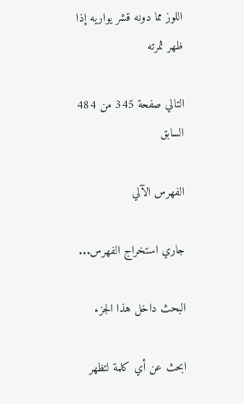اللوز مما دونه قشر يواريه إذا ظهر ثمرته

التالي صفحة 345 من 484 السابق

الفهرس الآلي

جاري استخراج الفهرس...

البحث داخل هذا الجزء

ابحث عن أي كلمة لتظهر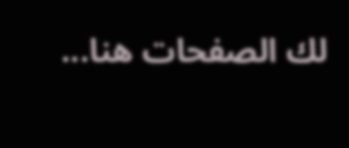لك الصفحات هنا...